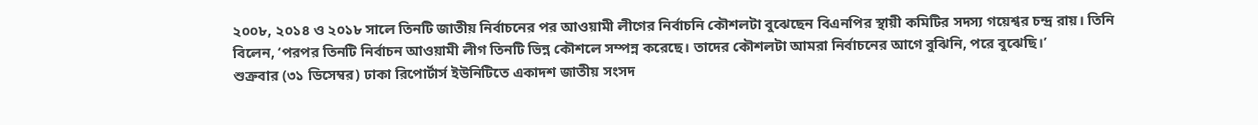২০০৮, ২০১৪ ও ২০১৮ সালে তিনটি জাতীয় নির্বাচনের পর আওয়ামী লীগের নির্বাচনি কৌশলটা বুঝেছেন বিএনপির স্থায়ী কমিটির সদস্য গয়েশ্বর চন্দ্র রায়। তিনি বিলেন, ‘পরপর তিনটি নির্বাচন আওয়ামী লীগ তিনটি ভিন্ন কৌশলে সম্পন্ন করেছে। তাদের কৌশলটা আমরা নির্বাচনের আগে বুঝিনি, পরে বুঝেছি।’
শুক্রবার (৩১ ডিসেম্বর) ঢাকা রিপোর্টার্স ইউনিটিতে একাদশ জাতীয় সংসদ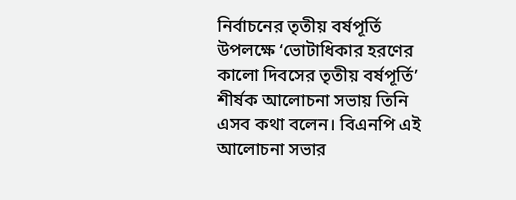নির্বাচনের তৃতীয় বর্ষপূর্তি উপলক্ষে ‘ভোটাধিকার হরণের কালো দিবসের তৃতীয় বর্ষপূর্তি’ শীর্ষক আলোচনা সভায় তিনি এসব কথা বলেন। বিএনপি এই আলোচনা সভার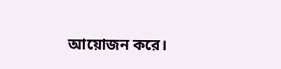আয়োজন করে।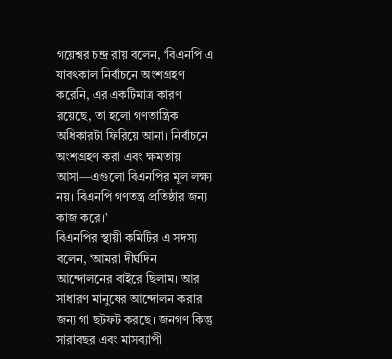গয়েশ্বর চন্দ্র রায় বলেন, ‘বিএনপি এ যাবৎকাল নির্বাচনে অংশগ্রহণ করেনি, এর একটিমাত্র কারণ রয়েছে, তা হলো গণতান্ত্রিক অধিকারটা ফিরিয়ে আনা। নির্বাচনে অংশগ্রহণ করা এবং ক্ষমতায় আসা—এগুলো বিএনপির মূল লক্ষ্য নয়। বিএনপি গণতন্ত্র প্রতিষ্ঠার জন্য কাজ করে।’
বিএনপির স্থায়ী কমিটির এ সদস্য বলেন, ‘আমরা দীর্ঘদিন আন্দোলনের বাইরে ছিলাম। আর সাধারণ মানুষের আন্দোলন করার জন্য গা ছটফট করছে। জনগণ কিন্তু সারাবছর এবং মাসব্যাপী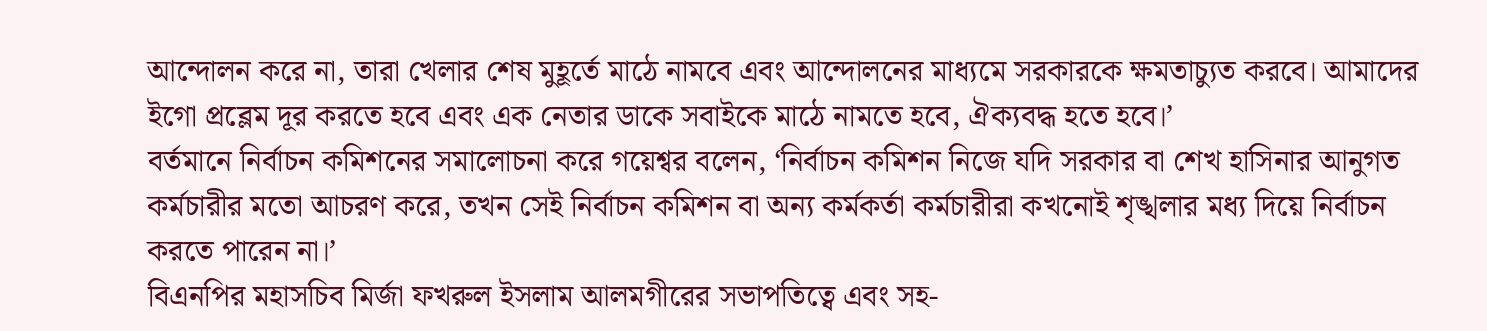আন্দোলন করে না, তারা খেলার শেষ মুহূর্তে মাঠে নামবে এবং আন্দোলনের মাধ্যমে সরকারকে ক্ষমতাচ্যুত করবে। আমাদের ইগো প্রব্লেম দূর করতে হবে এবং এক নেতার ডাকে সবাইকে মাঠে নামতে হবে, ঐক্যবদ্ধ হতে হবে।’
বর্তমানে নির্বাচন কমিশনের সমালোচনা করে গয়েশ্বর বলেন, ‘নির্বাচন কমিশন নিজে যদি সরকার বা শেখ হাসিনার আনুগত কর্মচারীর মতো আচরণ করে, তখন সেই নির্বাচন কমিশন বা অন্য কর্মকর্তা কর্মচারীরা কখনোই শৃঙ্খলার মধ্য দিয়ে নির্বাচন করতে পারেন না।’
বিএনপির মহাসচিব মির্জা ফখরুল ইসলাম আলমগীরের সভাপতিত্বে এবং সহ-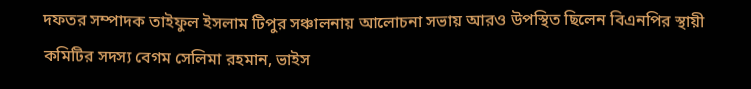দফতর সম্পাদক তাইফুল ইসলাম টিপুর সঞ্চালনায় আলোচনা সভায় আরও উপস্থিত ছিলেন বিএনপির স্থায়ী কমিটির সদস্য বেগম সেলিমা রহমান, ভাইস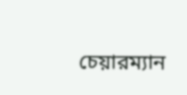চেয়ারম্যান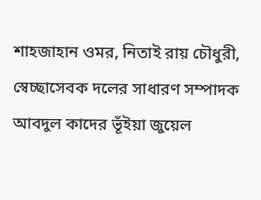শাহজাহান ওমর, নিতাই রায় চৌধুরী, স্বেচ্ছাসেবক দলের সাধারণ সম্পাদক আবদুল কাদের ভূঁইয়া জুয়েল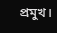প্রমুখ।